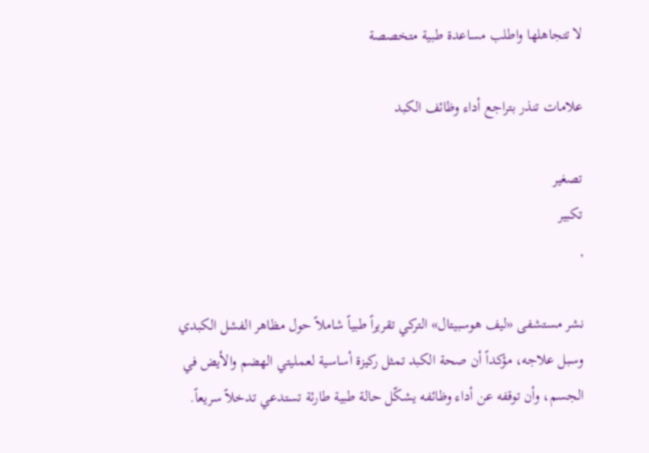لا تتجاهلها واطلب مساعدة طبية متخصصة

علامات تنذر بتراجع أداء وظائف الكبد

تصغير
تكبير
,

نشر مستشفى «ليف هوسبيتال» التركي تقريراً طبياً شاملاً حول مظاهر الفشل الكبدي وسبل علاجه، مؤكداً أن صحة الكبد تمثل ركيزة أساسية لعمليتي الهضم والأيض في الجسم، وأن توقفه عن أداء وظائفه يشكّل حالة طبية طارئة تستدعي تدخلاً سريعاً.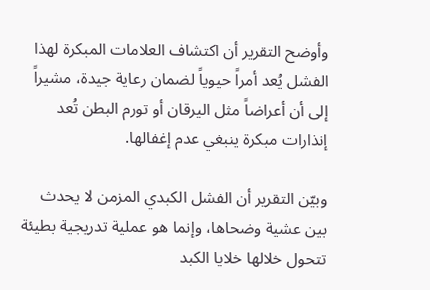وأوضح التقرير أن اكتشاف العلامات المبكرة لهذا الفشل يُعد أمراً حيوياً لضمان رعاية جيدة، مشيراً إلى أن أعراضاً مثل اليرقان أو تورم البطن تُعد إنذارات مبكرة ينبغي عدم إغفالها.

وبيّن التقرير أن الفشل الكبدي المزمن لا يحدث بين عشية وضحاها، وإنما هو عملية تدريجية بطيئة تتحول خلالها خلايا الكبد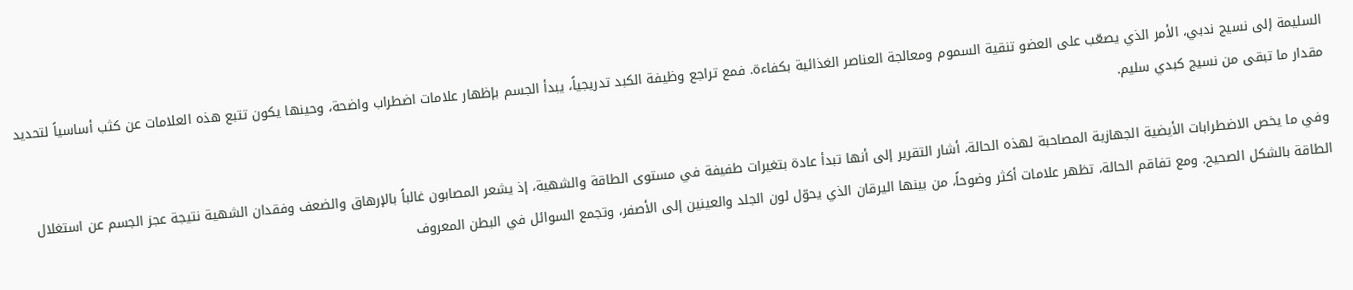السليمة إلى نسيج ندبي، الأمر الذي يصعّب على العضو تنقية السموم ومعالجة العناصر الغذائية بكفاءة. فمع تراجع وظيفة الكبد تدريجياً، يبدأ الجسم بإظهار علامات اضطراب واضحة، وحينها يكون تتبع هذه العلامات عن كثب أساسياً لتحديد مقدار ما تبقى من نسيج كبدي سليم.

وفي ما يخص الاضطرابات الأيضية الجهازية المصاحبة لهذه الحالة، أشار التقرير إلى أنها تبدأ عادة بتغيرات طفيفة في مستوى الطاقة والشهية، إذ يشعر المصابون غالباً بالإرهاق والضعف وفقدان الشهية نتيجة عجز الجسم عن استغلال الطاقة بالشكل الصحيح. ومع تفاقم الحالة، تظهر علامات أكثر وضوحاً، من بينها اليرقان الذي يحوّل لون الجلد والعينين إلى الأصفر، وتجمع السوائل في البطن المعروف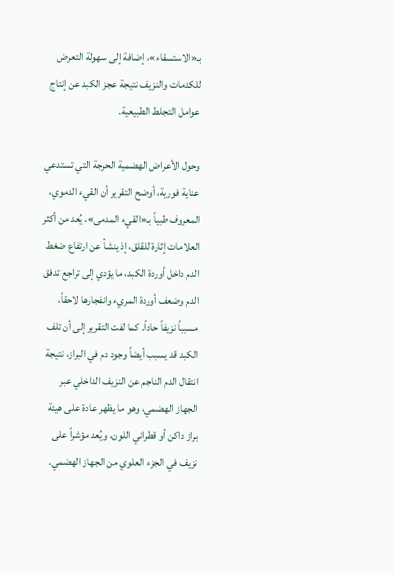بـ«الاستسقاء»، إضافة إلى سهولة التعرض للكدمات والنزيف نتيجة عجز الكبد عن إنتاج عوامل التجلط الطبيعية.

وحول الأعراض الهضمية الحرجة التي تستدعي عناية فورية، أوضح التقرير أن القيء الدموي، المعروف طبياً بـ«القيء المدمى»، يُعد من أكثر العلامات إثارة للقلق، إذ ينشأ عن ارتفاع ضغط الدم داخل أوردة الكبد، ما يؤدي إلى تراجع تدفق الدم وضعف أوردة المريء وانفجارها لاحقاً، مسبباً نزيفاً حاداً. كما لفت التقرير إلى أن تلف الكبد قد يسبب أيضاً وجود دم في البراز، نتيجة انتقال الدم الناجم عن النزيف الداخلي عبر الجهاز الهضمي، وهو ما يظهر عادة على هيئة براز داكن أو قطراني اللون، ويُعد مؤشراً على نزيف في الجزء العلوي من الجهاز الهضمي.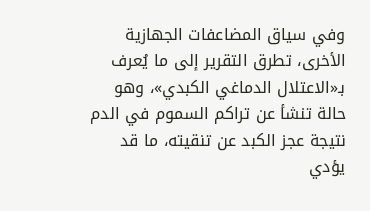وفي سياق المضاعفات الجهازية الأخرى، تطرق التقرير إلى ما يُعرف بـ«الاعتلال الدماغي الكبدي»، وهو حالة تنشأ عن تراكم السموم في الدم نتيجة عجز الكبد عن تنقيته، ما قد يؤدي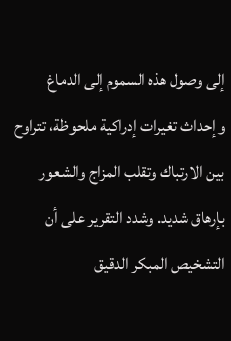إلى وصول هذه السموم إلى الدماغ وإحداث تغيرات إدراكية ملحوظة، تتراوح بين الارتباك وتقلب المزاج والشعور بإرهاق شديد. وشدد التقرير على أن التشخيص المبكر الدقيق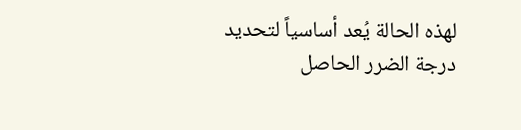لهذه الحالة يُعد أساسياً لتحديد درجة الضرر الحاصل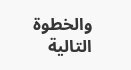والخطوة التالية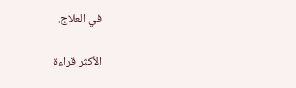في العلاج.

الأكثر قراءة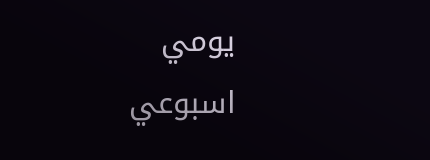يومي
اسبوعي